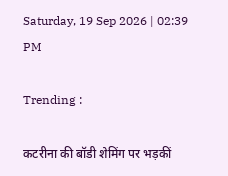Saturday, 19 Sep 2026 | 02:39 PM

Trending :

कटरीना की बॉडी शेमिंग पर भड़कीं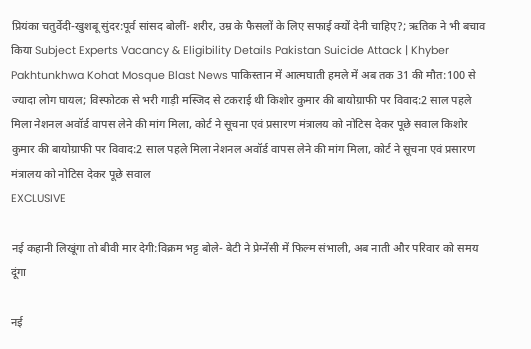प्रियंका चतुर्वेदी-खुशबू सुंदर:पूर्व सांसद बोलीं- शरीर, उम्र के फैसलों के लिए सफाई क्यों देनी चाहिए?; ऋतिक ने भी बचाव किया Subject Experts Vacancy & Eligibility Details Pakistan Suicide Attack | Khyber Pakhtunkhwa Kohat Mosque Blast News पाकिस्तान में आत्मघाती हमले में अब तक 31 की मौत:100 से ज्यादा लोग घायल; विस्फोटक से भरी गाड़ी मस्जिद से टकराई थी किशोर कुमार की बायोग्राफी पर विवाद:2 साल पहले मिला नेशनल अवॉर्ड वापस लेने की मांग मिला, कोर्ट ने सूचना एवं प्रसारण मंत्रालय को नोटिस देकर पूछे सवाल किशोर कुमार की बायोग्राफी पर विवाद:2 साल पहले मिला नेशनल अवॉर्ड वापस लेने की मांग मिला, कोर्ट ने सूचना एवं प्रसारण मंत्रालय को नोटिस देकर पूछे सवाल
EXCLUSIVE

नई कहानी लिखूंगा तो बीवी मार देगी:विक्रम भट्ट बोले- बेटी ने प्रेग्नेंसी में फिल्म संभाली, अब नाती और परिवार को समय दूंगा

नई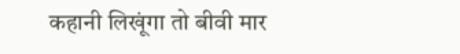कहानी लिखूंगा तो बीवी मार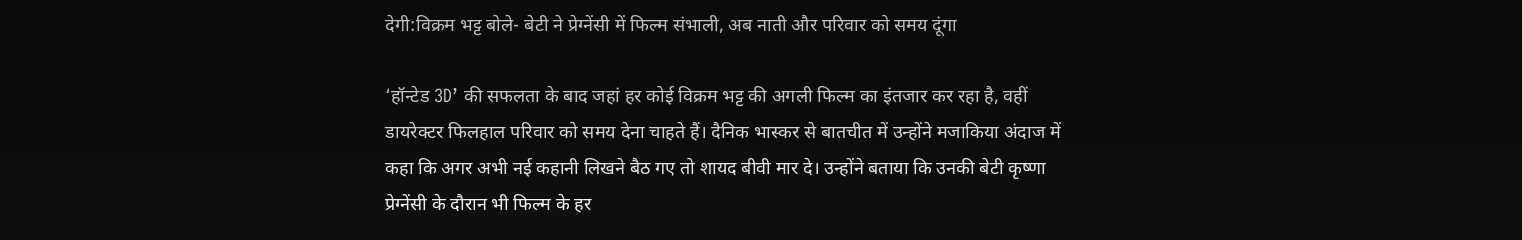देगी:विक्रम भट्ट बोले- बेटी ने प्रेग्नेंसी में फिल्म संभाली, अब नाती और परिवार को समय दूंगा

‘हॉन्टेड 3D’ की सफलता के बाद जहां हर कोई विक्रम भट्ट की अगली फिल्म का इंतजार कर रहा है, वहीं डायरेक्टर फिलहाल परिवार को समय देना चाहते हैं। दैनिक भास्कर से बातचीत में उन्होंने मजाकिया अंदाज में कहा कि अगर अभी नई कहानी लिखने बैठ गए तो शायद बीवी मार दे। उन्होंने बताया कि उनकी बेटी कृष्णा प्रेग्नेंसी के दौरान भी फिल्म के हर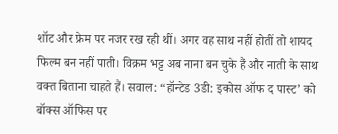शॉट और फ्रेम पर नजर रख रही थीं। अगर वह साथ नहीं होतीं तो शायद फिल्म बन नहीं पाती। विक्रम भट्ट अब नाना बन चुके हैं और नाती के साथ वक्त बिताना चाहते हैं। सवाल: “हॉन्टेड 3डी: इकोस ऑफ द पास्ट’ को बॉक्स ऑफिस पर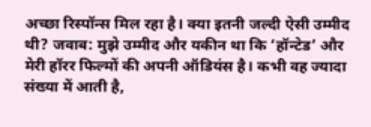अच्छा रिस्पॉन्स मिल रहा है। क्या इतनी जल्दी ऐसी उम्मीद थी? जवाब: मुझे उम्मीद और यकीन था कि ‘हॉन्टेड’ और मेरी हॉरर फिल्मों की अपनी ऑडियंस है। कभी वह ज्यादा संख्या में आती है,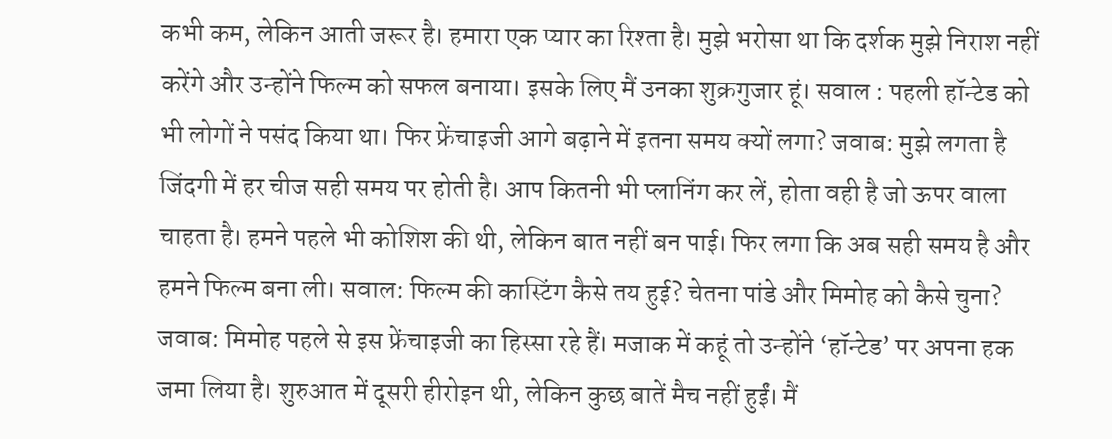कभी कम, लेकिन आती जरूर है। हमारा एक प्यार का रिश्ता है। मुझे भरोसा था कि दर्शक मुझे निराश नहीं करेंगे और उन्होंने फिल्म को सफल बनाया। इसके लिए मैं उनका शुक्रगुजार हूं। सवाल : पहली हॉन्टेड को भी लोगों ने पसंद किया था। फिर फ्रेंचाइजी आगे बढ़ाने में इतना समय क्यों लगा? जवाब: मुझे लगता है जिंदगी में हर चीज सही समय पर होती है। आप कितनी भी प्लानिंग कर लें, होता वही है जो ऊपर वाला चाहता है। हमने पहले भी कोशिश की थी, लेकिन बात नहीं बन पाई। फिर लगा कि अब सही समय है और हमने फिल्म बना ली। सवाल: फिल्म की कास्टिंग कैसे तय हुई? चेतना पांडे और मिमोह को कैसे चुना? जवाब: मिमोह पहले से इस फ्रेंचाइजी का हिस्सा रहे हैं। मजाक में कहूं तो उन्होंने ‘हॉन्टेड’ पर अपना हक जमा लिया है। शुरुआत में दूसरी हीरोइन थी, लेकिन कुछ बातें मैच नहीं हुईं। मैं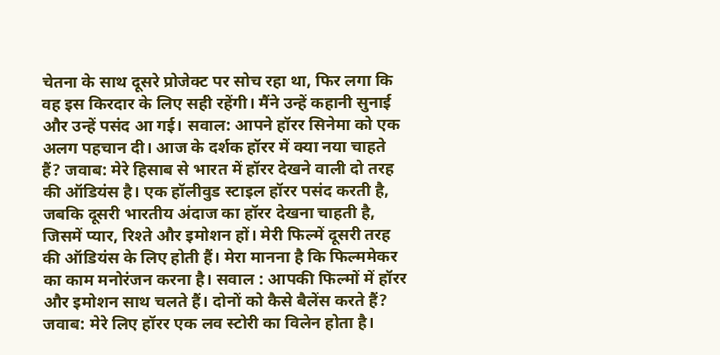चेतना के साथ दूसरे प्रोजेक्ट पर सोच रहा था, फिर लगा कि वह इस किरदार के लिए सही रहेंगी। मैंने उन्हें कहानी सुनाई और उन्हें पसंद आ गई। सवाल: आपने हॉरर सिनेमा को एक अलग पहचान दी। आज के दर्शक हॉरर में क्या नया चाहते हैं? जवाब: मेरे हिसाब से भारत में हॉरर देखने वाली दो तरह की ऑडियंस है। एक हॉलीवुड स्टाइल हॉरर पसंद करती है, जबकि दूसरी भारतीय अंदाज का हॉरर देखना चाहती है, जिसमें प्यार, रिश्ते और इमोशन हों। मेरी फिल्में दूसरी तरह की ऑडियंस के लिए होती हैं। मेरा मानना है कि फिल्ममेकर का काम मनोरंजन करना है। सवाल : आपकी फिल्मों में हॉरर और इमोशन साथ चलते हैं। दोनों को कैसे बैलेंस करते हैं? जवाब: मेरे लिए हॉरर एक लव स्टोरी का विलेन होता है।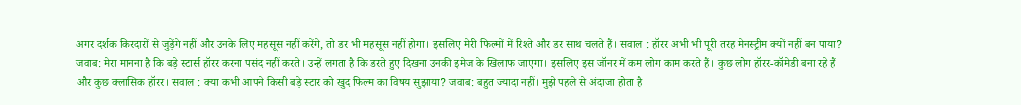अगर दर्शक किरदारों से जुड़ेंगे नहीं और उनके लिए महसूस नहीं करेंगे, तो डर भी महसूस नहीं होगा। इसलिए मेरी फिल्मों में रिश्ते और डर साथ चलते हैं। सवाल : हॉरर अभी भी पूरी तरह मेनस्ट्रीम क्यों नहीं बन पाया? जवाब: मेरा मानना है कि बड़े स्टार्स हॉरर करना पसंद नहीं करते। उन्हें लगता है कि डरते हुए दिखना उनकी इमेज के खिलाफ जाएगा। इसलिए इस जॉनर में कम लोग काम करते हैं। कुछ लोग हॉरर-कॉमेडी बना रहे हैं और कुछ क्लासिक हॉरर। सवाल : क्या कभी आपने किसी बड़े स्टार को खुद फिल्म का विषय सुझाया? जवाब: बहुत ज्यादा नहीं। मुझे पहले से अंदाजा होता है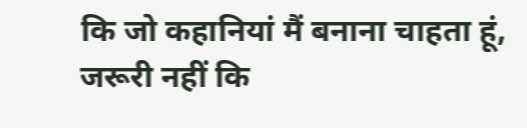कि जो कहानियां मैं बनाना चाहता हूं, जरूरी नहीं कि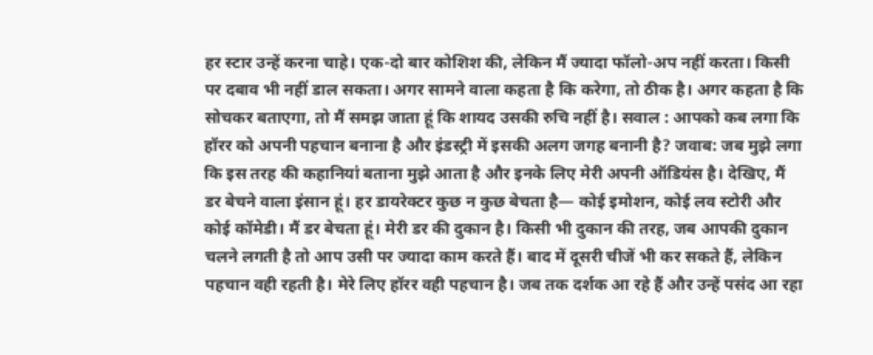हर स्टार उन्हें करना चाहे। एक-दो बार कोशिश की, लेकिन मैं ज्यादा फॉलो-अप नहीं करता। किसी पर दबाव भी नहीं डाल सकता। अगर सामने वाला कहता है कि करेगा, तो ठीक है। अगर कहता है कि सोचकर बताएगा, तो मैं समझ जाता हूं कि शायद उसकी रुचि नहीं है। सवाल : आपको कब लगा कि हॉरर को अपनी पहचान बनाना है और इंडस्ट्री में इसकी अलग जगह बनानी है? जवाब: जब मुझे लगा कि इस तरह की कहानियां बताना मुझे आता है और इनके लिए मेरी अपनी ऑडियंस है। देखिए, मैं डर बेचने वाला इंसान हूं। हर डायरेक्टर कुछ न कुछ बेचता है— कोई इमोशन, कोई लव स्टोरी और कोई कॉमेडी। मैं डर बेचता हूं। मेरी डर की दुकान है। किसी भी दुकान की तरह, जब आपकी दुकान चलने लगती है तो आप उसी पर ज्यादा काम करते हैं। बाद में दूसरी चीजें भी कर सकते हैं, लेकिन पहचान वही रहती है। मेरे लिए हॉरर वही पहचान है। जब तक दर्शक आ रहे हैं और उन्हें पसंद आ रहा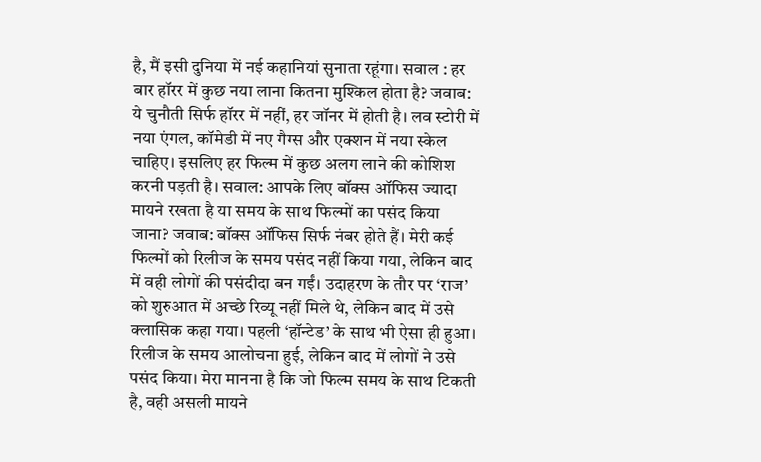है, मैं इसी दुनिया में नई कहानियां सुनाता रहूंगा। सवाल : हर बार हॉरर में कुछ नया लाना कितना मुश्किल होता है? जवाब: ये चुनौती सिर्फ हॉरर में नहीं, हर जॉनर में होती है। लव स्टोरी में नया एंगल, कॉमेडी में नए गैग्स और एक्शन में नया स्केल चाहिए। इसलिए हर फिल्म में कुछ अलग लाने की कोशिश करनी पड़ती है। सवाल: आपके लिए बॉक्स ऑफिस ज्यादा मायने रखता है या समय के साथ फिल्मों का पसंद किया जाना? जवाब: बॉक्स ऑफिस सिर्फ नंबर होते हैं। मेरी कई फिल्मों को रिलीज के समय पसंद नहीं किया गया, लेकिन बाद में वही लोगों की पसंदीदा बन गईं। उदाहरण के तौर पर ‘राज’ को शुरुआत में अच्छे रिव्यू नहीं मिले थे, लेकिन बाद में उसे क्लासिक कहा गया। पहली ‘हॉन्टेड’ के साथ भी ऐसा ही हुआ। रिलीज के समय आलोचना हुई, लेकिन बाद में लोगों ने उसे पसंद किया। मेरा मानना है कि जो फिल्म समय के साथ टिकती है, वही असली मायने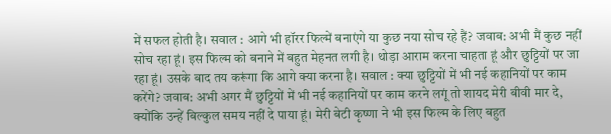में सफल होती है। सवाल : आगे भी हॉरर फिल्में बनाएंगे या कुछ नया सोच रहे हैं? जवाब: अभी मैं कुछ नहीं सोच रहा हूं। इस फिल्म को बनाने में बहुत मेहनत लगी है। थोड़ा आराम करना चाहता हूं और छुट्टियों पर जा रहा हूं। उसके बाद तय करूंगा कि आगे क्या करना है। सवाल : क्या छुट्टियों में भी नई कहानियों पर काम करेंगे? जवाब: अभी अगर मैं छुट्टियों में भी नई कहानियों पर काम करने लगूं तो शायद मेरी बीवी मार दे, क्योंकि उन्हें बिल्कुल समय नहीं दे पाया हूं। मेरी बेटी कृष्णा ने भी इस फिल्म के लिए बहुत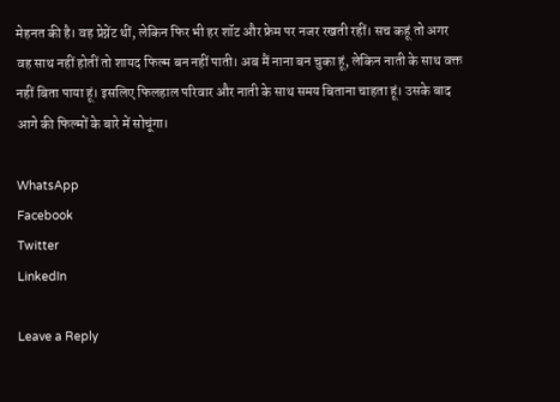मेहनत की है। वह प्रेग्नेंट थीं, लेकिन फिर भी हर शॉट और फ्रेम पर नजर रखती रहीं। सच कहूं तो अगर वह साथ नहीं होतीं तो शायद फिल्म बन नहीं पाती। अब मैं नाना बन चुका हूं, लेकिन नाती के साथ वक्त नहीं बिता पाया हूं। इसलिए फिलहाल परिवार और नाती के साथ समय बिताना चाहता हूं। उसके बाद आगे की फिल्मों के बारे में सोचूंगा।

WhatsApp
Facebook
Twitter
LinkedIn

Leave a Reply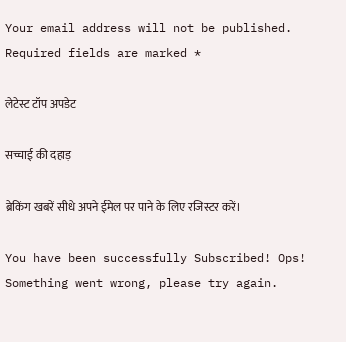Your email address will not be published. Required fields are marked *

लेटेस्ट टॉप अपडेट

सच्चाई की दहाड़

ब्रेकिंग खबरें सीधे अपने ईमेल पर पाने के लिए रजिस्टर करें।

You have been successfully Subscribed! Ops! Something went wrong, please try again.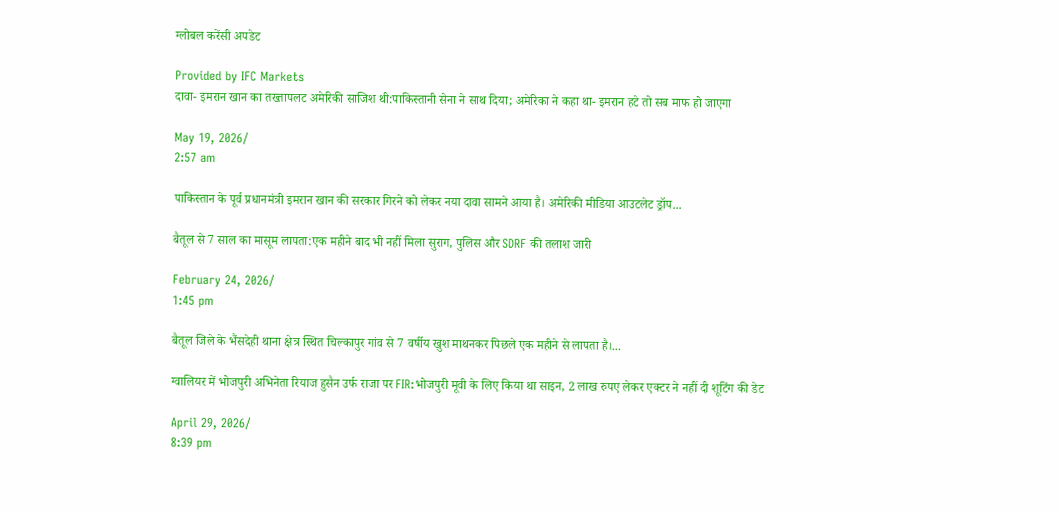ग्लोबल करेंसी अपडेट

Provided by IFC Markets
दावा- इमरान खान का तख्तापलट अमेरिकी साजिश थी:पाकिस्तानी सेना ने साथ दिया; अमेरिका ने कहा था- इमरान हटे तो सब माफ हो जाएगा

May 19, 2026/
2:57 am

पाकिस्तान के पूर्व प्रधानमंत्री इमरान खान की सरकार गिरने को लेकर नया दावा सामने आया है। अमेरिकी मीडिया आउटलेट ड्रॉप...

बैतूल से 7 साल का मासूम लापता:एक महीने बाद भी नहीं मिला सुराग, पुलिस और SDRF की तलाश जारी

February 24, 2026/
1:45 pm

बैतूल जिले के भैंसदेही थाना क्षेत्र स्थित चिल्कापुर गांव से 7 वर्षीय खुश माथनकर पिछले एक महीने से लापता है।...

ग्वालियर में भोजपुरी अभिनेता रियाज हुसैन उर्फ राजा पर FIR:भोजपुरी मूवी के लिए किया था साइन, 2 लाख रुपए लेकर एक्टर ने नहीं दी शूटिंग की डेट

April 29, 2026/
8:39 pm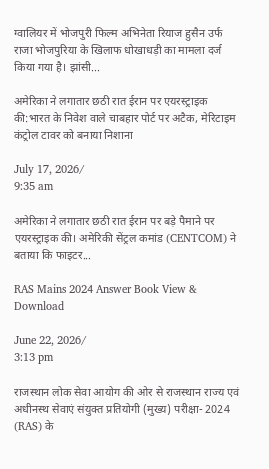ग्वालियर में भोजपुरी फिल्म अभिनेता रियाज हुसैन उर्फ राजा भोजपुरिया के खिलाफ धोखाधड़ी का मामला दर्ज किया गया है। झांसी...

अमेरिका ने लगातार छठी रात ईरान पर एयरस्ट्राइक की:भारत के निवेश वाले चाबहार पोर्ट पर अटैक, मेरिटाइम कंट्रोल टावर को बनाया निशाना

July 17, 2026/
9:35 am

अमेरिका ने लगातार छठी रात ईरान पर बड़े पैमाने पर एयरस्ट्राइक की। अमेरिकी सेंट्रल कमांड (CENTCOM) ने बताया कि फाइटर...

RAS Mains 2024 Answer Book View & Download

June 22, 2026/
3:13 pm

राजस्थान लोक सेवा आयोग की ओर से राजस्थान राज्य एवं अधीनस्थ सेवाएं संयुक्त प्रतियोगी (मुख्य) परीक्षा- 2024 (RAS) के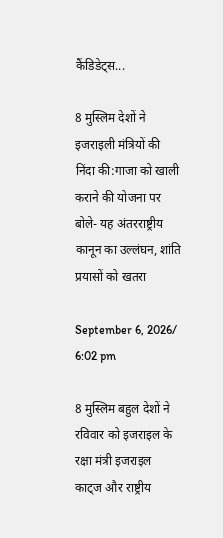कैंडिडेट्स...

8 मुस्लिम देशों ने इजराइली मंत्रियों की निंदा की:गाजा को खाली कराने की योजना पर बोले- यह अंतरराष्ट्रीय कानून का उल्लंघन, शांति प्रयासों को खतरा

September 6, 2026/
6:02 pm

8 मुस्लिम बहुल देशों ने रविवार को इजराइल के रक्षा मंत्री इजराइल काट्ज और राष्ट्रीय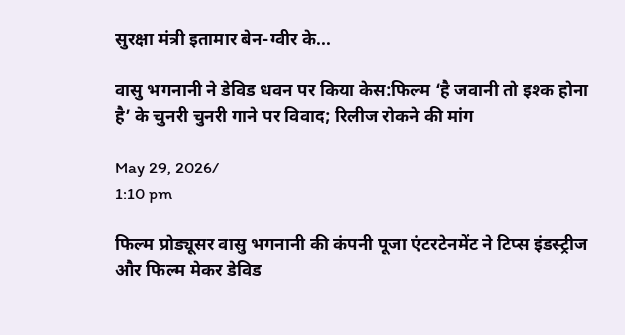सुरक्षा मंत्री इतामार बेन-ग्वीर के...

वासु भगनानी ने डेविड धवन पर किया केस:फिल्म ‘है जवानी तो इश्क होना है’ के चुनरी चुनरी गाने पर विवाद; रिलीज रोकने की मांग

May 29, 2026/
1:10 pm

फिल्म प्रोड्यूसर वासु भगनानी की कंपनी पूजा एंटरटेनमेंट ने टिप्स इंडस्ट्रीज और फिल्म मेकर डेविड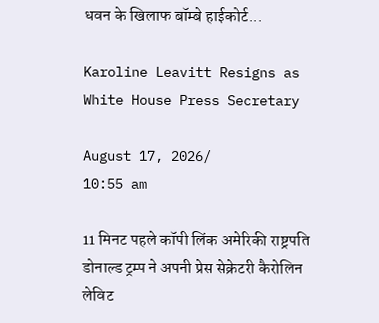धवन के खिलाफ बॉम्बे हाईकोर्ट...

Karoline Leavitt Resigns as White House Press Secretary

August 17, 2026/
10:55 am

11 मिनट पहले कॉपी लिंक अमेरिकी राष्ट्रपति डोनाल्ड ट्रम्प ने अपनी प्रेस सेक्रेटरी कैरोलिन लेविट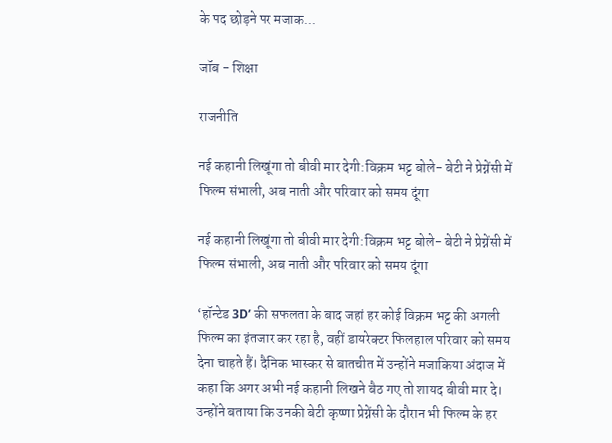के पद छोड़ने पर मजाक...

जॉब - शिक्षा

राजनीति

नई कहानी लिखूंगा तो बीवी मार देगी:विक्रम भट्ट बोले- बेटी ने प्रेग्नेंसी में फिल्म संभाली, अब नाती और परिवार को समय दूंगा

नई कहानी लिखूंगा तो बीवी मार देगी:विक्रम भट्ट बोले- बेटी ने प्रेग्नेंसी में फिल्म संभाली, अब नाती और परिवार को समय दूंगा

‘हॉन्टेड 3D’ की सफलता के बाद जहां हर कोई विक्रम भट्ट की अगली फिल्म का इंतजार कर रहा है, वहीं डायरेक्टर फिलहाल परिवार को समय देना चाहते हैं। दैनिक भास्कर से बातचीत में उन्होंने मजाकिया अंदाज में कहा कि अगर अभी नई कहानी लिखने बैठ गए तो शायद बीवी मार दे। उन्होंने बताया कि उनकी बेटी कृष्णा प्रेग्नेंसी के दौरान भी फिल्म के हर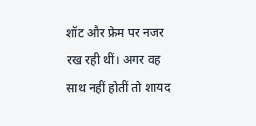शॉट और फ्रेम पर नजर रख रही थीं। अगर वह साथ नहीं होतीं तो शायद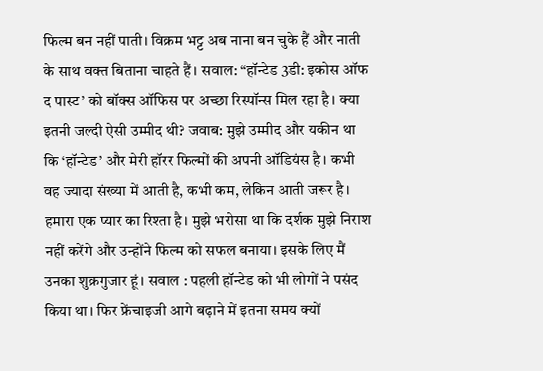फिल्म बन नहीं पाती। विक्रम भट्ट अब नाना बन चुके हैं और नाती के साथ वक्त बिताना चाहते हैं। सवाल: “हॉन्टेड 3डी: इकोस ऑफ द पास्ट’ को बॉक्स ऑफिस पर अच्छा रिस्पॉन्स मिल रहा है। क्या इतनी जल्दी ऐसी उम्मीद थी? जवाब: मुझे उम्मीद और यकीन था कि ‘हॉन्टेड’ और मेरी हॉरर फिल्मों की अपनी ऑडियंस है। कभी वह ज्यादा संख्या में आती है, कभी कम, लेकिन आती जरूर है। हमारा एक प्यार का रिश्ता है। मुझे भरोसा था कि दर्शक मुझे निराश नहीं करेंगे और उन्होंने फिल्म को सफल बनाया। इसके लिए मैं उनका शुक्रगुजार हूं। सवाल : पहली हॉन्टेड को भी लोगों ने पसंद किया था। फिर फ्रेंचाइजी आगे बढ़ाने में इतना समय क्यों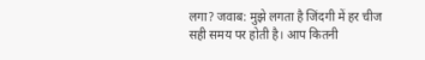लगा? जवाब: मुझे लगता है जिंदगी में हर चीज सही समय पर होती है। आप कितनी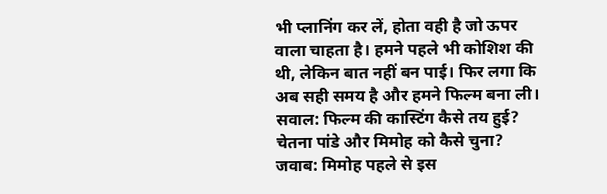भी प्लानिंग कर लें, होता वही है जो ऊपर वाला चाहता है। हमने पहले भी कोशिश की थी, लेकिन बात नहीं बन पाई। फिर लगा कि अब सही समय है और हमने फिल्म बना ली। सवाल: फिल्म की कास्टिंग कैसे तय हुई? चेतना पांडे और मिमोह को कैसे चुना? जवाब: मिमोह पहले से इस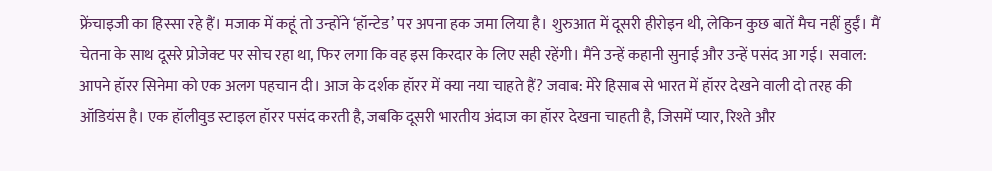फ्रेंचाइजी का हिस्सा रहे हैं। मजाक में कहूं तो उन्होंने ‘हॉन्टेड’ पर अपना हक जमा लिया है। शुरुआत में दूसरी हीरोइन थी, लेकिन कुछ बातें मैच नहीं हुईं। मैं चेतना के साथ दूसरे प्रोजेक्ट पर सोच रहा था, फिर लगा कि वह इस किरदार के लिए सही रहेंगी। मैंने उन्हें कहानी सुनाई और उन्हें पसंद आ गई। सवाल: आपने हॉरर सिनेमा को एक अलग पहचान दी। आज के दर्शक हॉरर में क्या नया चाहते हैं? जवाब: मेरे हिसाब से भारत में हॉरर देखने वाली दो तरह की ऑडियंस है। एक हॉलीवुड स्टाइल हॉरर पसंद करती है, जबकि दूसरी भारतीय अंदाज का हॉरर देखना चाहती है, जिसमें प्यार, रिश्ते और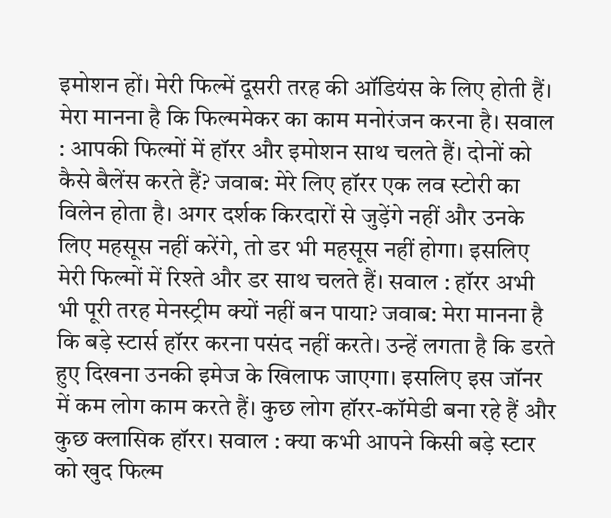इमोशन हों। मेरी फिल्में दूसरी तरह की ऑडियंस के लिए होती हैं। मेरा मानना है कि फिल्ममेकर का काम मनोरंजन करना है। सवाल : आपकी फिल्मों में हॉरर और इमोशन साथ चलते हैं। दोनों को कैसे बैलेंस करते हैं? जवाब: मेरे लिए हॉरर एक लव स्टोरी का विलेन होता है। अगर दर्शक किरदारों से जुड़ेंगे नहीं और उनके लिए महसूस नहीं करेंगे, तो डर भी महसूस नहीं होगा। इसलिए मेरी फिल्मों में रिश्ते और डर साथ चलते हैं। सवाल : हॉरर अभी भी पूरी तरह मेनस्ट्रीम क्यों नहीं बन पाया? जवाब: मेरा मानना है कि बड़े स्टार्स हॉरर करना पसंद नहीं करते। उन्हें लगता है कि डरते हुए दिखना उनकी इमेज के खिलाफ जाएगा। इसलिए इस जॉनर में कम लोग काम करते हैं। कुछ लोग हॉरर-कॉमेडी बना रहे हैं और कुछ क्लासिक हॉरर। सवाल : क्या कभी आपने किसी बड़े स्टार को खुद फिल्म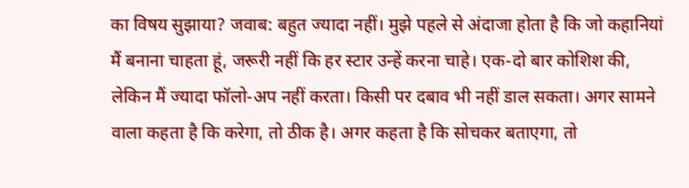का विषय सुझाया? जवाब: बहुत ज्यादा नहीं। मुझे पहले से अंदाजा होता है कि जो कहानियां मैं बनाना चाहता हूं, जरूरी नहीं कि हर स्टार उन्हें करना चाहे। एक-दो बार कोशिश की, लेकिन मैं ज्यादा फॉलो-अप नहीं करता। किसी पर दबाव भी नहीं डाल सकता। अगर सामने वाला कहता है कि करेगा, तो ठीक है। अगर कहता है कि सोचकर बताएगा, तो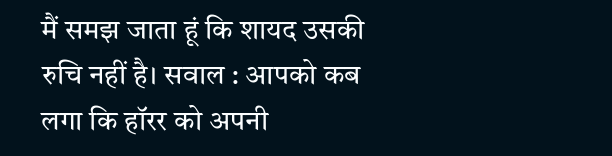मैं समझ जाता हूं कि शायद उसकी रुचि नहीं है। सवाल : आपको कब लगा कि हॉरर को अपनी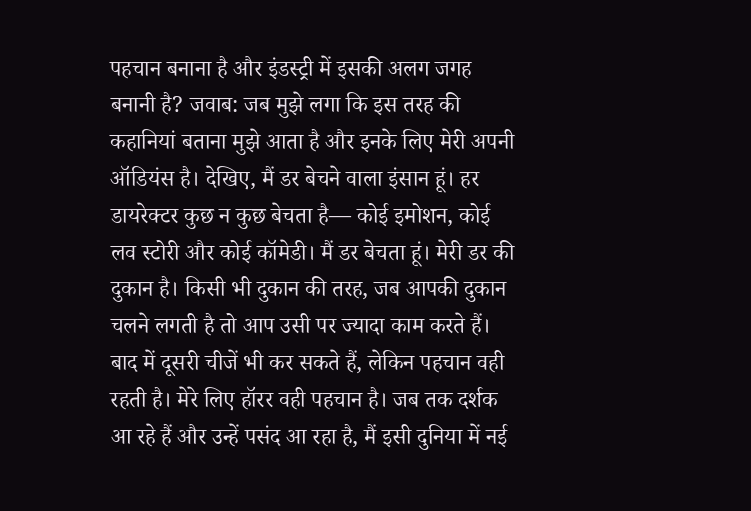पहचान बनाना है और इंडस्ट्री में इसकी अलग जगह बनानी है? जवाब: जब मुझे लगा कि इस तरह की कहानियां बताना मुझे आता है और इनके लिए मेरी अपनी ऑडियंस है। देखिए, मैं डर बेचने वाला इंसान हूं। हर डायरेक्टर कुछ न कुछ बेचता है— कोई इमोशन, कोई लव स्टोरी और कोई कॉमेडी। मैं डर बेचता हूं। मेरी डर की दुकान है। किसी भी दुकान की तरह, जब आपकी दुकान चलने लगती है तो आप उसी पर ज्यादा काम करते हैं। बाद में दूसरी चीजें भी कर सकते हैं, लेकिन पहचान वही रहती है। मेरे लिए हॉरर वही पहचान है। जब तक दर्शक आ रहे हैं और उन्हें पसंद आ रहा है, मैं इसी दुनिया में नई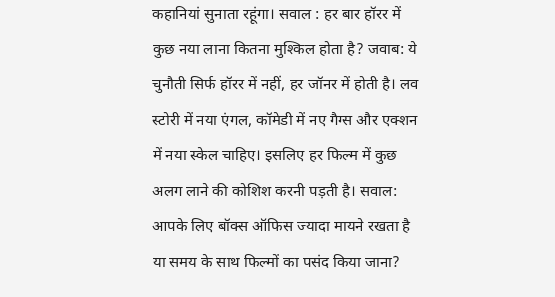कहानियां सुनाता रहूंगा। सवाल : हर बार हॉरर में कुछ नया लाना कितना मुश्किल होता है? जवाब: ये चुनौती सिर्फ हॉरर में नहीं, हर जॉनर में होती है। लव स्टोरी में नया एंगल, कॉमेडी में नए गैग्स और एक्शन में नया स्केल चाहिए। इसलिए हर फिल्म में कुछ अलग लाने की कोशिश करनी पड़ती है। सवाल: आपके लिए बॉक्स ऑफिस ज्यादा मायने रखता है या समय के साथ फिल्मों का पसंद किया जाना?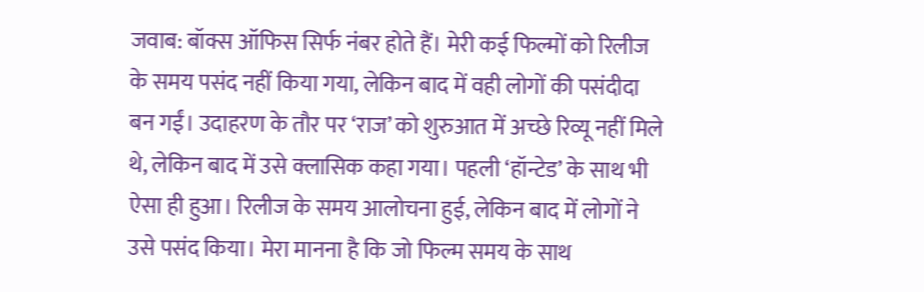जवाब: बॉक्स ऑफिस सिर्फ नंबर होते हैं। मेरी कई फिल्मों को रिलीज के समय पसंद नहीं किया गया, लेकिन बाद में वही लोगों की पसंदीदा बन गईं। उदाहरण के तौर पर ‘राज’ को शुरुआत में अच्छे रिव्यू नहीं मिले थे, लेकिन बाद में उसे क्लासिक कहा गया। पहली ‘हॉन्टेड’ के साथ भी ऐसा ही हुआ। रिलीज के समय आलोचना हुई, लेकिन बाद में लोगों ने उसे पसंद किया। मेरा मानना है कि जो फिल्म समय के साथ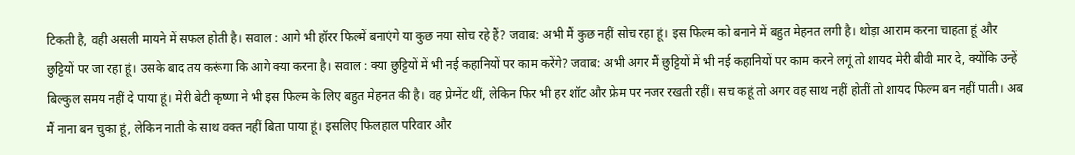टिकती है, वही असली मायने में सफल होती है। सवाल : आगे भी हॉरर फिल्में बनाएंगे या कुछ नया सोच रहे हैं? जवाब: अभी मैं कुछ नहीं सोच रहा हूं। इस फिल्म को बनाने में बहुत मेहनत लगी है। थोड़ा आराम करना चाहता हूं और छुट्टियों पर जा रहा हूं। उसके बाद तय करूंगा कि आगे क्या करना है। सवाल : क्या छुट्टियों में भी नई कहानियों पर काम करेंगे? जवाब: अभी अगर मैं छुट्टियों में भी नई कहानियों पर काम करने लगूं तो शायद मेरी बीवी मार दे, क्योंकि उन्हें बिल्कुल समय नहीं दे पाया हूं। मेरी बेटी कृष्णा ने भी इस फिल्म के लिए बहुत मेहनत की है। वह प्रेग्नेंट थीं, लेकिन फिर भी हर शॉट और फ्रेम पर नजर रखती रहीं। सच कहूं तो अगर वह साथ नहीं होतीं तो शायद फिल्म बन नहीं पाती। अब मैं नाना बन चुका हूं, लेकिन नाती के साथ वक्त नहीं बिता पाया हूं। इसलिए फिलहाल परिवार और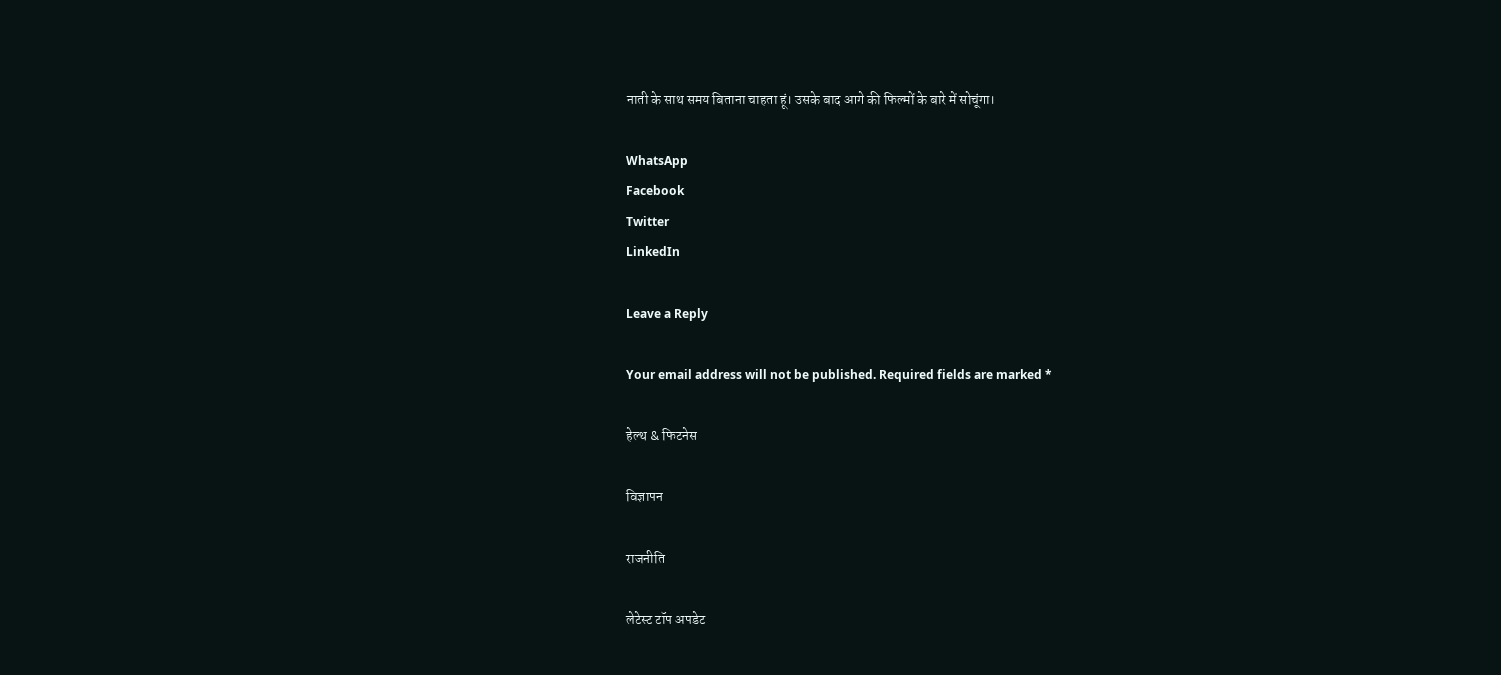नाती के साथ समय बिताना चाहता हूं। उसके बाद आगे की फिल्मों के बारे में सोचूंगा।

WhatsApp
Facebook
Twitter
LinkedIn

Leave a Reply

Your email address will not be published. Required fields are marked *

हेल्थ & फिटनेस

विज्ञापन

राजनीति

लेटेस्ट टॉप अपडेट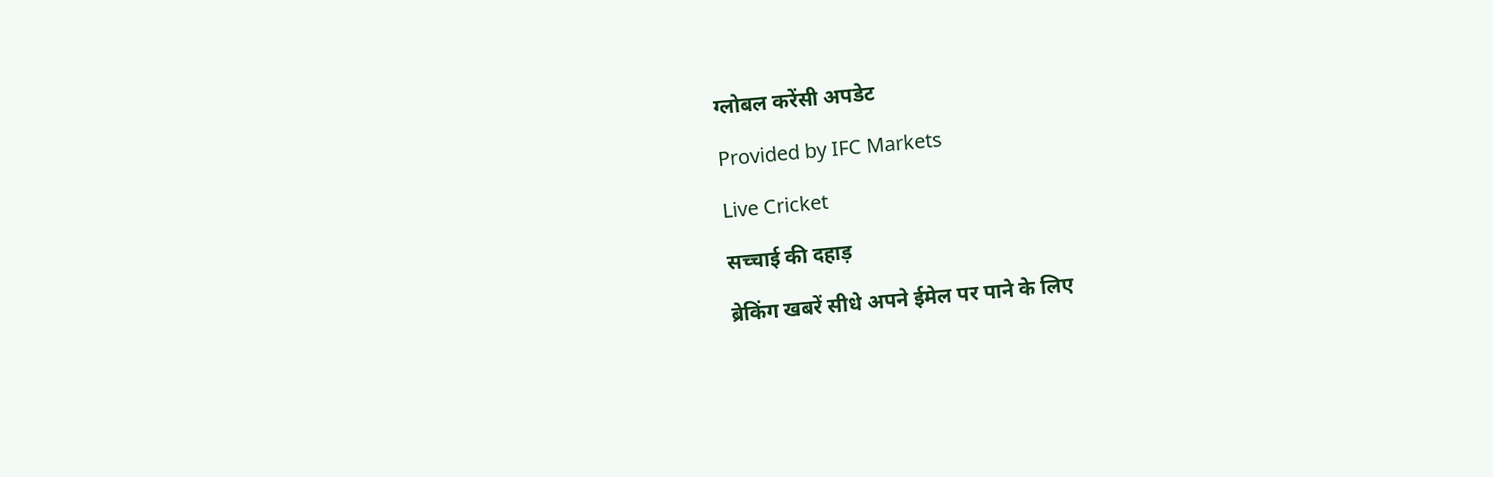ग्लोबल करेंसी अपडेट

Provided by IFC Markets

Live Cricket

सच्चाई की दहाड़

ब्रेकिंग खबरें सीधे अपने ईमेल पर पाने के लिए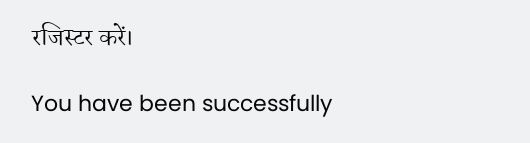रजिस्टर करें।

You have been successfully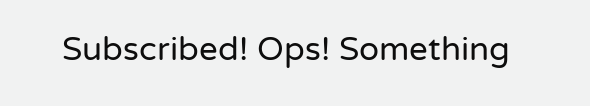Subscribed! Ops! Something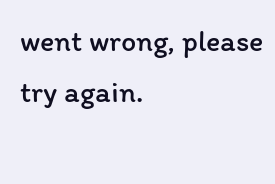went wrong, please try again.